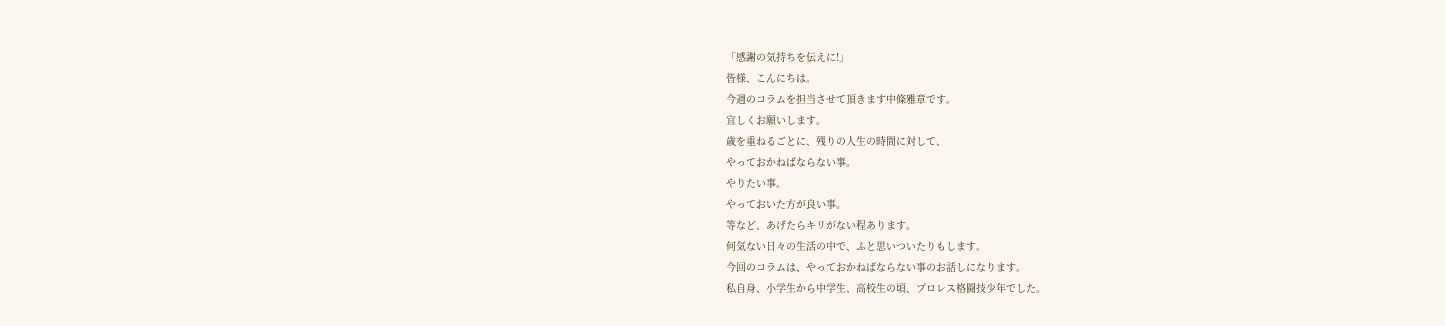「感謝の気持ちを伝えに!」
皆様、こんにちは。
今週のコラムを担当させて頂きます中條雅章です。
宜しくお願いします。
歳を重ねるごとに、残りの人生の時間に対して、
やっておかねばならない事。
やりたい事。
やっておいた方が良い事。
等など、あげたらキリがない程あります。
何気ない日々の生活の中で、ふと思いついたりもします。
今回のコラムは、やっておかねばならない事のお話しになります。
私自身、小学生から中学生、高校生の頃、プロレス格闘技少年でした。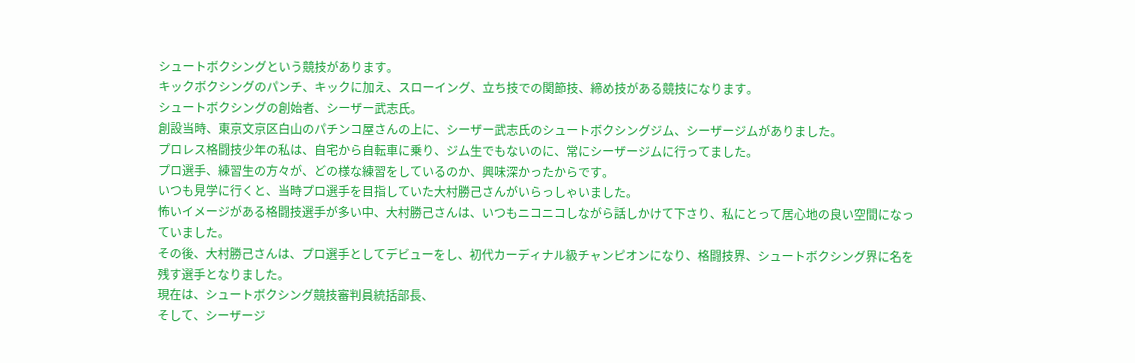シュートボクシングという競技があります。
キックボクシングのパンチ、キックに加え、スローイング、立ち技での関節技、締め技がある競技になります。
シュートボクシングの創始者、シーザー武志氏。
創設当時、東京文京区白山のパチンコ屋さんの上に、シーザー武志氏のシュートボクシングジム、シーザージムがありました。
プロレス格闘技少年の私は、自宅から自転車に乗り、ジム生でもないのに、常にシーザージムに行ってました。
プロ選手、練習生の方々が、どの様な練習をしているのか、興味深かったからです。
いつも見学に行くと、当時プロ選手を目指していた大村勝己さんがいらっしゃいました。
怖いイメージがある格闘技選手が多い中、大村勝己さんは、いつもニコニコしながら話しかけて下さり、私にとって居心地の良い空間になっていました。
その後、大村勝己さんは、プロ選手としてデビューをし、初代カーディナル級チャンピオンになり、格闘技界、シュートボクシング界に名を残す選手となりました。
現在は、シュートボクシング競技審判員統括部長、
そして、シーザージ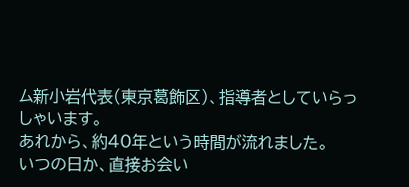ム新小岩代表(東京葛飾区)、指導者としていらっしゃいます。
あれから、約40年という時間が流れました。
いつの日か、直接お会い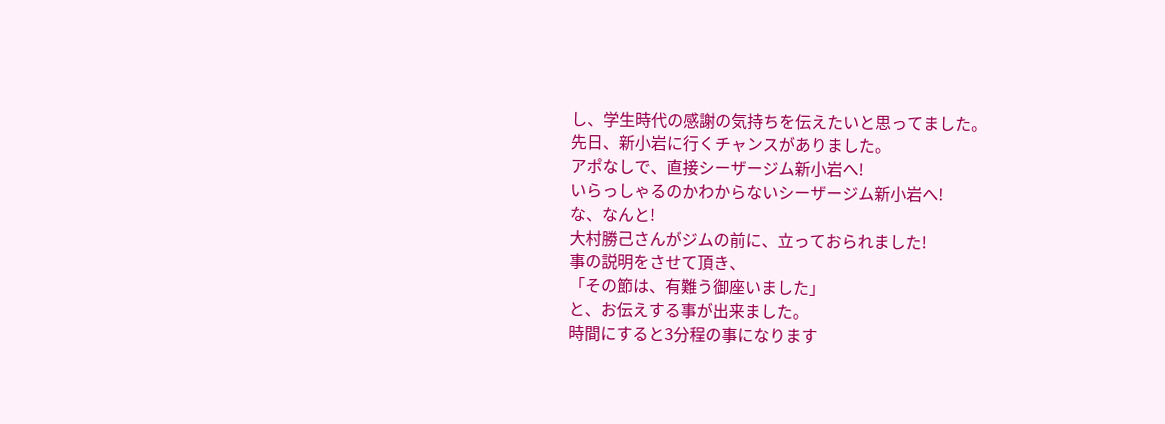し、学生時代の感謝の気持ちを伝えたいと思ってました。
先日、新小岩に行くチャンスがありました。
アポなしで、直接シーザージム新小岩へ!
いらっしゃるのかわからないシーザージム新小岩へ!
な、なんと!
大村勝己さんがジムの前に、立っておられました!
事の説明をさせて頂き、
「その節は、有難う御座いました」
と、お伝えする事が出来ました。
時間にすると3分程の事になります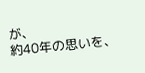が、
約40年の思いを、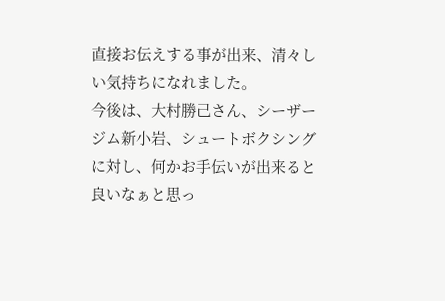直接お伝えする事が出来、清々しい気持ちになれました。
今後は、大村勝己さん、シーザージム新小岩、シュートボクシングに対し、何かお手伝いが出来ると良いなぁと思っ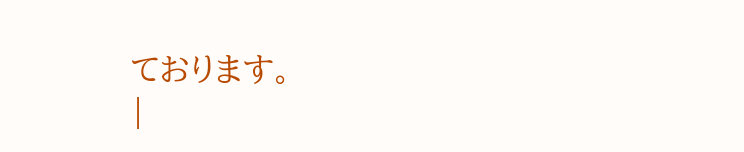ております。
|